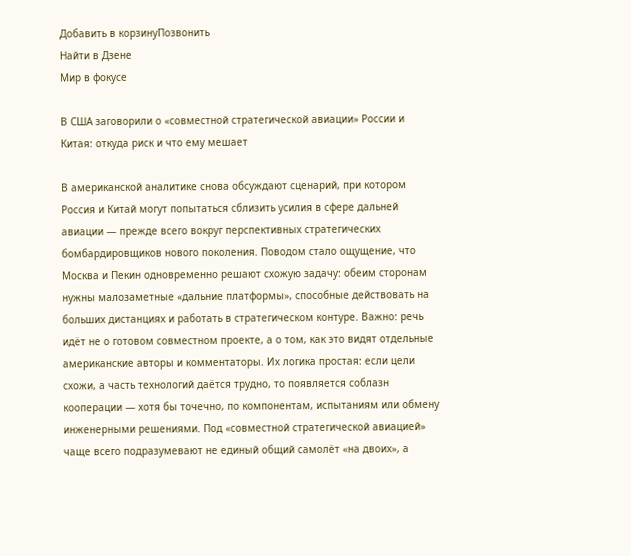Добавить в корзинуПозвонить
Найти в Дзене
Мир в фокусе

В США заговорили о «совместной стратегической авиации» России и Китая: откуда риск и что ему мешает

В американской аналитике снова обсуждают сценарий, при котором Россия и Китай могут попытаться сблизить усилия в сфере дальней авиации — прежде всего вокруг перспективных стратегических бомбардировщиков нового поколения. Поводом стало ощущение, что Москва и Пекин одновременно решают схожую задачу: обеим сторонам нужны малозаметные «дальние платформы», способные действовать на больших дистанциях и работать в стратегическом контуре. Важно: речь идёт не о готовом совместном проекте, а о том, как это видят отдельные американские авторы и комментаторы. Их логика простая: если цели схожи, а часть технологий даётся трудно, то появляется соблазн кооперации — хотя бы точечно, по компонентам, испытаниям или обмену инженерными решениями. Под «совместной стратегической авиацией» чаще всего подразумевают не единый общий самолёт «на двоих», а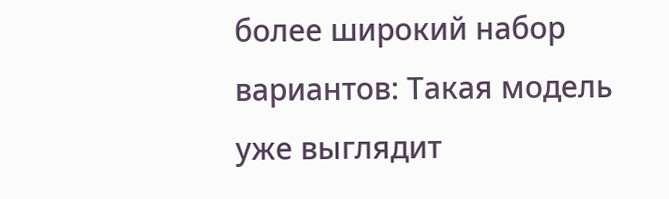более широкий набор вариантов: Такая модель уже выглядит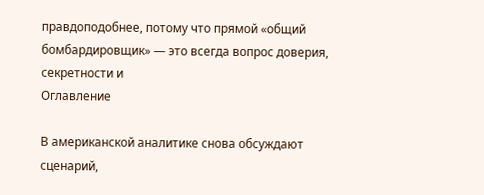правдоподобнее, потому что прямой «общий бомбардировщик» — это всегда вопрос доверия, секретности и
Оглавление

В американской аналитике снова обсуждают сценарий,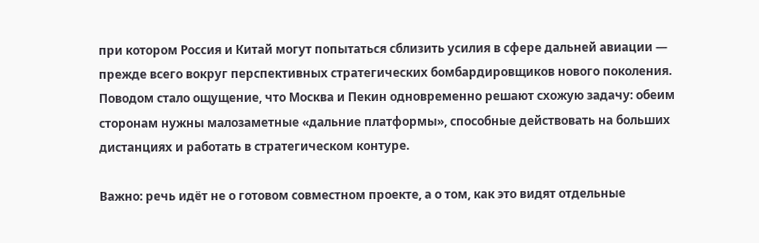при котором Россия и Китай могут попытаться сблизить усилия в сфере дальней авиации — прежде всего вокруг перспективных стратегических бомбардировщиков нового поколения. Поводом стало ощущение, что Москва и Пекин одновременно решают схожую задачу: обеим сторонам нужны малозаметные «дальние платформы», способные действовать на больших дистанциях и работать в стратегическом контуре.

Важно: речь идёт не о готовом совместном проекте, а о том, как это видят отдельные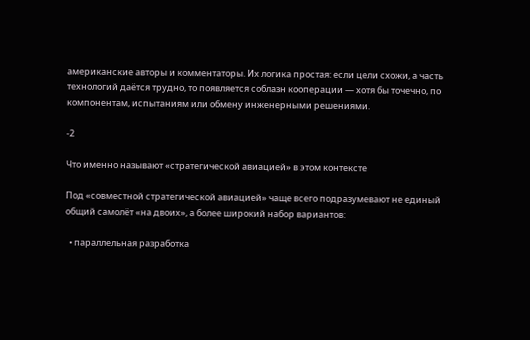американские авторы и комментаторы. Их логика простая: если цели схожи, а часть технологий даётся трудно, то появляется соблазн кооперации — хотя бы точечно, по компонентам, испытаниям или обмену инженерными решениями.

-2

Что именно называют «стратегической авиацией» в этом контексте

Под «совместной стратегической авиацией» чаще всего подразумевают не единый общий самолёт «на двоих», а более широкий набор вариантов:

  • параллельная разработка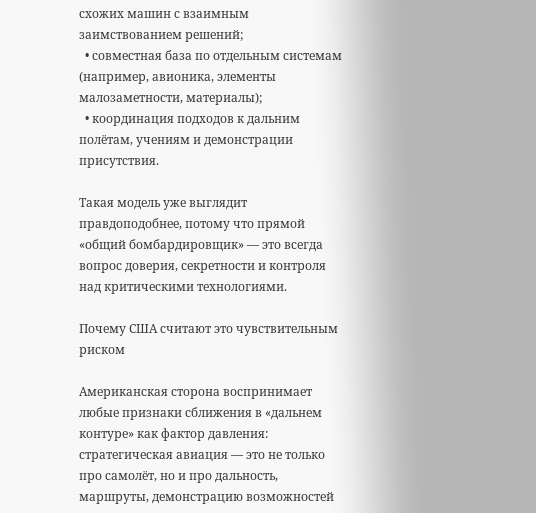схожих машин с взаимным заимствованием решений;
  • совместная база по отдельным системам (например, авионика, элементы малозаметности, материалы);
  • координация подходов к дальним полётам, учениям и демонстрации присутствия.

Такая модель уже выглядит правдоподобнее, потому что прямой «общий бомбардировщик» — это всегда вопрос доверия, секретности и контроля над критическими технологиями.

Почему США считают это чувствительным риском

Американская сторона воспринимает любые признаки сближения в «дальнем контуре» как фактор давления: стратегическая авиация — это не только про самолёт, но и про дальность, маршруты, демонстрацию возможностей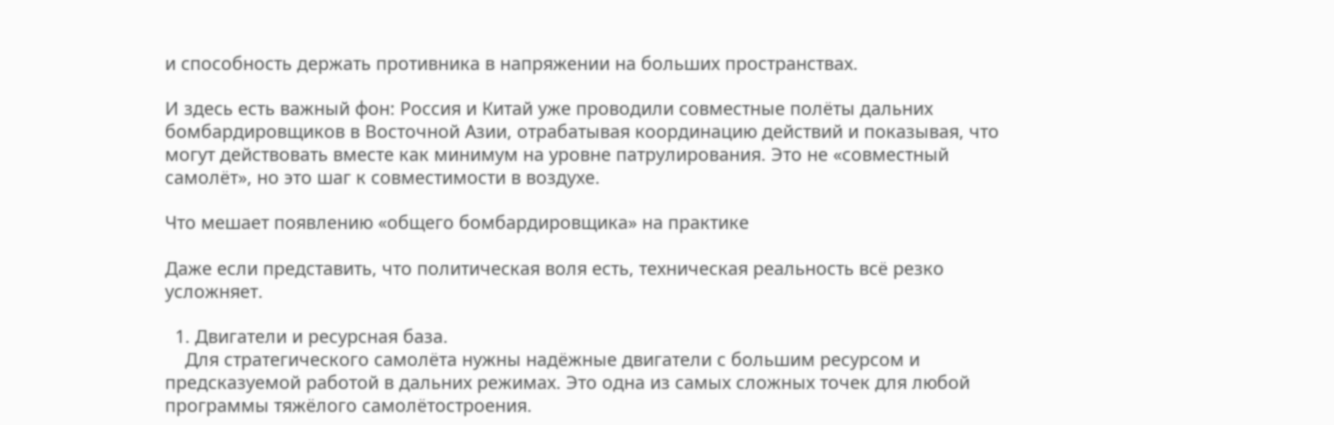и способность держать противника в напряжении на больших пространствах.

И здесь есть важный фон: Россия и Китай уже проводили совместные полёты дальних бомбардировщиков в Восточной Азии, отрабатывая координацию действий и показывая, что могут действовать вместе как минимум на уровне патрулирования. Это не «совместный самолёт», но это шаг к совместимости в воздухе.

Что мешает появлению «общего бомбардировщика» на практике

Даже если представить, что политическая воля есть, техническая реальность всё резко усложняет.

  1. Двигатели и ресурсная база.
    Для стратегического самолёта нужны надёжные двигатели с большим ресурсом и предсказуемой работой в дальних режимах. Это одна из самых сложных точек для любой программы тяжёлого самолётостроения.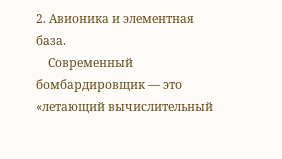2. Авионика и элементная база.
    Современный бомбардировщик — это «летающий вычислительный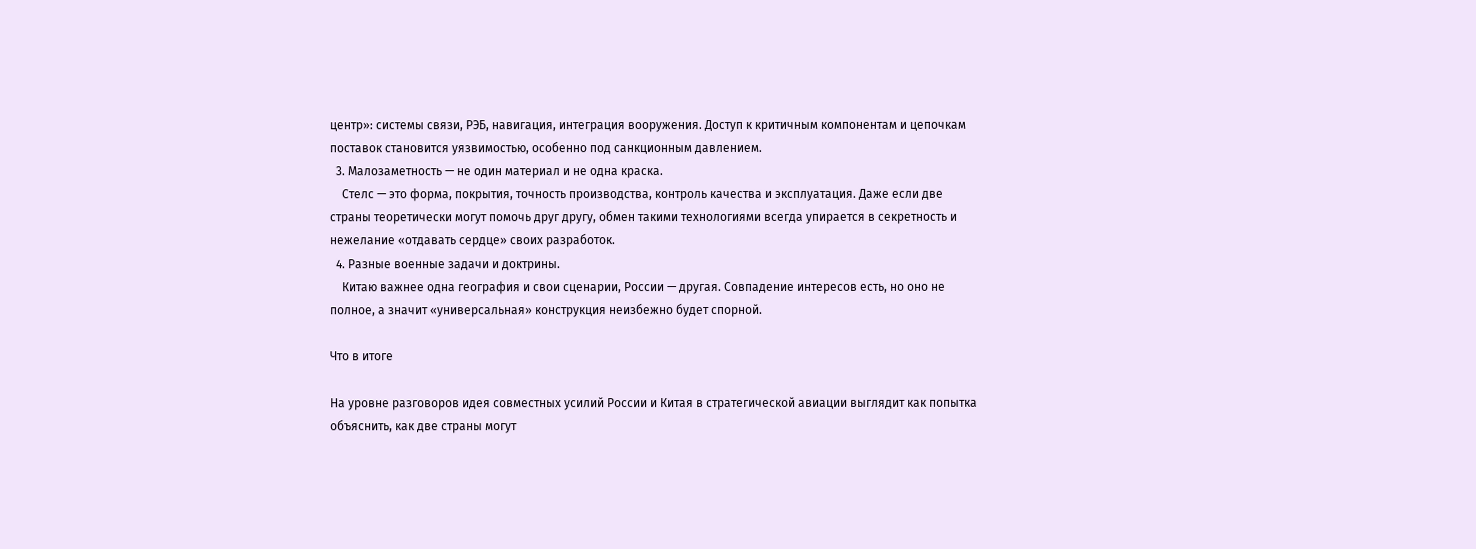центр»: системы связи, РЭБ, навигация, интеграция вооружения. Доступ к критичным компонентам и цепочкам поставок становится уязвимостью, особенно под санкционным давлением.
  3. Малозаметность — не один материал и не одна краска.
    Стелс — это форма, покрытия, точность производства, контроль качества и эксплуатация. Даже если две страны теоретически могут помочь друг другу, обмен такими технологиями всегда упирается в секретность и нежелание «отдавать сердце» своих разработок.
  4. Разные военные задачи и доктрины.
    Китаю важнее одна география и свои сценарии, России — другая. Совпадение интересов есть, но оно не полное, а значит «универсальная» конструкция неизбежно будет спорной.

Что в итоге

На уровне разговоров идея совместных усилий России и Китая в стратегической авиации выглядит как попытка объяснить, как две страны могут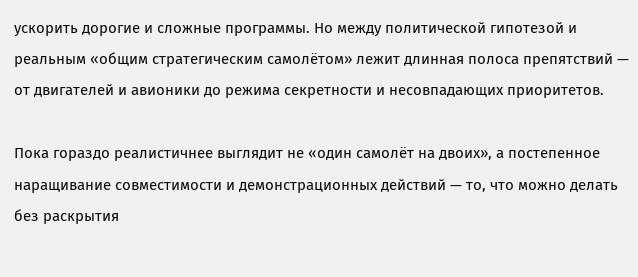ускорить дорогие и сложные программы. Но между политической гипотезой и реальным «общим стратегическим самолётом» лежит длинная полоса препятствий — от двигателей и авионики до режима секретности и несовпадающих приоритетов.

Пока гораздо реалистичнее выглядит не «один самолёт на двоих», а постепенное наращивание совместимости и демонстрационных действий — то, что можно делать без раскрытия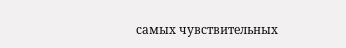самых чувствительных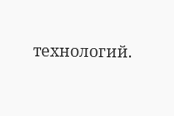технологий.